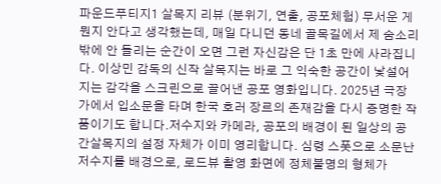파운드푸티지1 살목지 리뷰 (분위기, 연출, 공포체험) 무서운 게 뭔지 안다고 생각했는데, 매일 다니던 동네 골목길에서 제 숨소리밖에 안 들리는 순간이 오면 그런 자신감은 단 1초 만에 사라집니다. 이상민 감독의 신작 살목지는 바로 그 익숙한 공간이 낯설어지는 감각을 스크린으로 끌어낸 공포 영화입니다. 2025년 극장가에서 입소문을 타며 한국 호러 장르의 존재감을 다시 증명한 작품이기도 합니다.저수지와 카메라, 공포의 배경이 된 일상의 공간살목지의 설정 자체가 이미 영리합니다. 심령 스폿으로 소문난 저수지를 배경으로, 로드뷰 촬영 화면에 정체불명의 형체가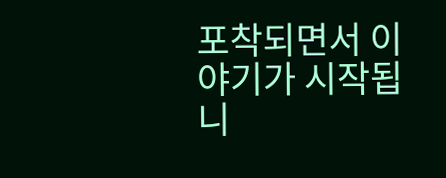포착되면서 이야기가 시작됩니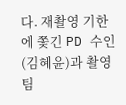다. 재촬영 기한에 쫓긴 PD 수인(김혜윤)과 촬영팀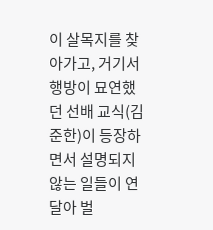이 살목지를 찾아가고, 거기서 행방이 묘연했던 선배 교식(김준한)이 등장하면서 설명되지 않는 일들이 연달아 벌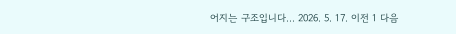어지는 구조입니다... 2026. 5. 17. 이전 1 다음